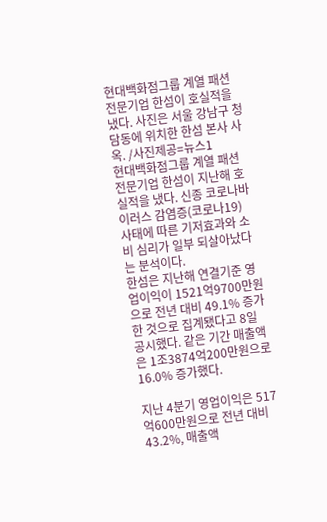현대백화점그룹 계열 패션전문기업 한섬이 호실적을 냈다. 사진은 서울 강남구 청담동에 위치한 한섬 본사 사옥. /사진제공=뉴스1
현대백화점그룹 계열 패션전문기업 한섬이 지난해 호실적을 냈다. 신종 코로나바이러스 감염증(코로나19) 사태에 따른 기저효과와 소비 심리가 일부 되살아났다는 분석이다.
한섬은 지난해 연결기준 영업이익이 1521억9700만원으로 전년 대비 49.1% 증가한 것으로 집계됐다고 8일 공시했다. 같은 기간 매출액은 1조3874억200만원으로 16.0% 증가했다.

지난 4분기 영업이익은 517억600만원으로 전년 대비 43.2%, 매출액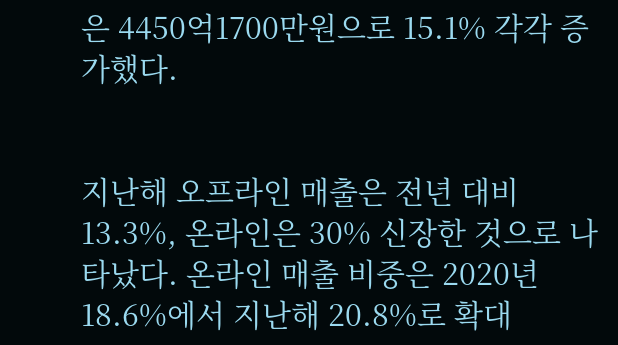은 4450억1700만원으로 15.1% 각각 증가했다.


지난해 오프라인 매출은 전년 대비 13.3%, 온라인은 30% 신장한 것으로 나타났다. 온라인 매출 비중은 2020년 18.6%에서 지난해 20.8%로 확대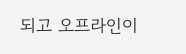되고 오프라인이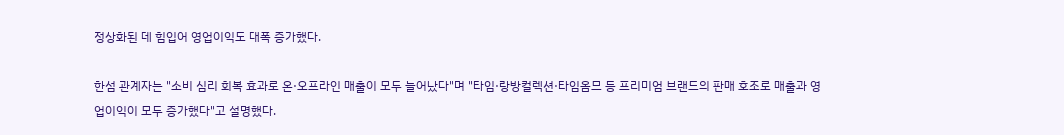정상화된 데 힘입어 영업이익도 대폭 증가했다.

한섬 관계자는 "소비 심리 회복 효과로 온·오프라인 매출이 모두 늘어났다"며 "타임·랑방컬렉션·타임옴므 등 프리미엄 브랜드의 판매 호조로 매출과 영업이익이 모두 증가했다"고 설명했다.